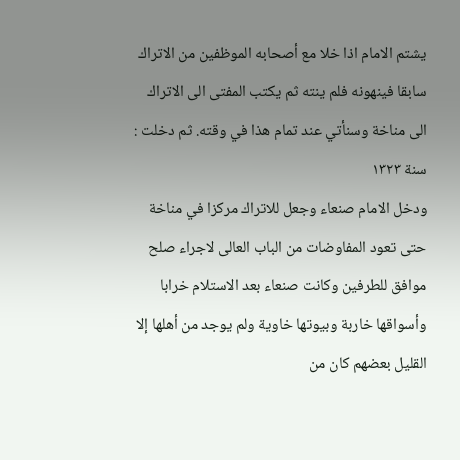يشتم الامام اذا خلا مع أصحابه الموظفين من الاتراك سابقا فينهونه فلم ينته ثم يكتب المفتى الى الاتراك الى مناخة وسنأتي عند تمام هذا في وقته. ثم دخلت :
سنة ١٣٢٣
ودخل الامام صنعاء وجعل للاتراك مركزا في مناخة حتى تعود المفاوضات من الباب العالى لاجراء صلح موافق للطرفين وكانت صنعاء بعد الاستلام خرابا وأسواقها خاربة وبيوتها خاوية ولم يوجد من أهلها إلا القليل بعضهم كان من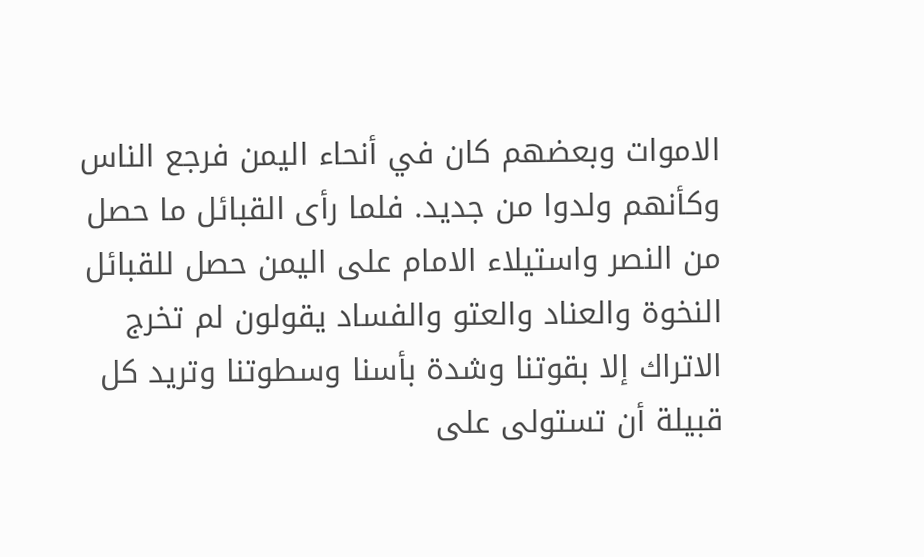الاموات وبعضهم كان في أنحاء اليمن فرجع الناس وكأنهم ولدوا من جديد. فلما رأى القبائل ما حصل من النصر واستيلاء الامام على اليمن حصل للقبائل النخوة والعناد والعتو والفساد يقولون لم تخرج الاتراك إلا بقوتنا وشدة بأسنا وسطوتنا وتريد كل قبيلة أن تستولى على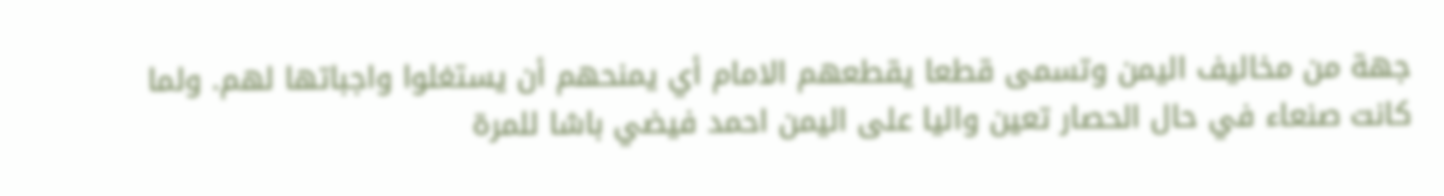جهة من مخاليف اليمن وتسمى قطعا يقطعهم الامام أي يمنحهم أن يستغلوا واجباتها لهم. ولما كانت صنعاء في حال الحصار تعين واليا على اليمن احمد فيضي باشا للمرة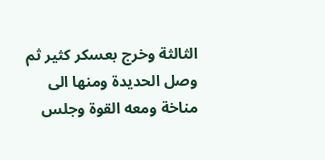الثالثة وخرج بعسكر كثير ثم وصل الحديدة ومنها الى مناخة ومعه القوة وجلس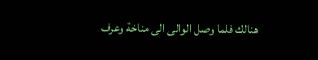هنالك فلما وصل الوالى الى مناخة وعرف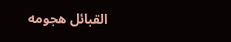القبائل هجومه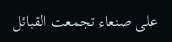على صنعاء تجمعت القبائل